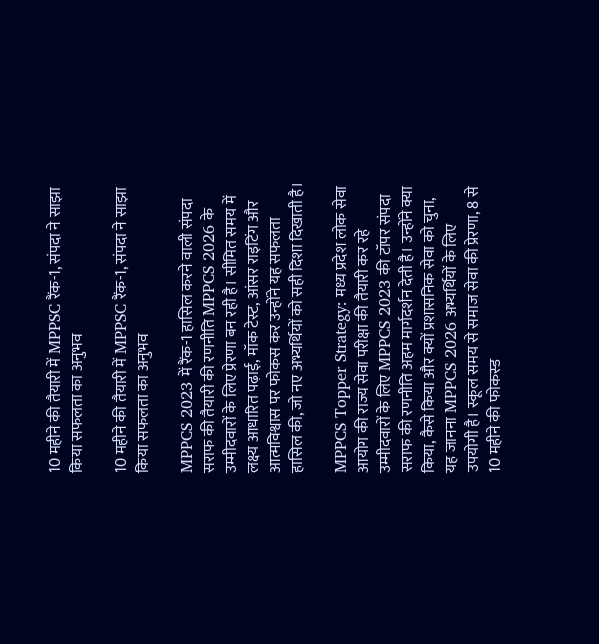10 महीने की तैयारी में MPPSC रैंक-1, संपदा ने साझा किया सफलता का अनुभव

10 महीने की तैयारी में MPPSC रैंक-1, संपदा ने साझा किया सफलता का अनुभव

MPPCS 2023 में रैंक-1 हासिल करने वाली संपदा सराफ की तैयारी की रणनीति MPPCS 2026 के उम्मीदवारों के लिए प्रेरणा बन रही है। सीमित समय में लक्ष्य आधारित पढ़ाई, मॉक टेस्ट, आंसर राइटिंग और आत्मविश्वास पर फोकस कर उन्होंने यह सफलता हासिल की, जो नए अभ्यर्थियों को सही दिशा दिखाती है।

MPPCS Topper Strategy: मध्य प्रदेश लोक सेवा आयोग की राज्य सेवा परीक्षा की तैयारी कर रहे उम्मीदवारों के लिए MPPCS 2023 की टॉपर संपदा सराफ की रणनीति अहम मार्गदर्शन देती है। उन्होंने क्या किया, कैसे किया और क्यों प्रशासनिक सेवा को चुना, यह जानना MPPCS 2026 अभ्यर्थियों के लिए उपयोगी है। स्कूल समय से समाज सेवा की प्रेरणा, 8 से 10 महीने की फोकस्ड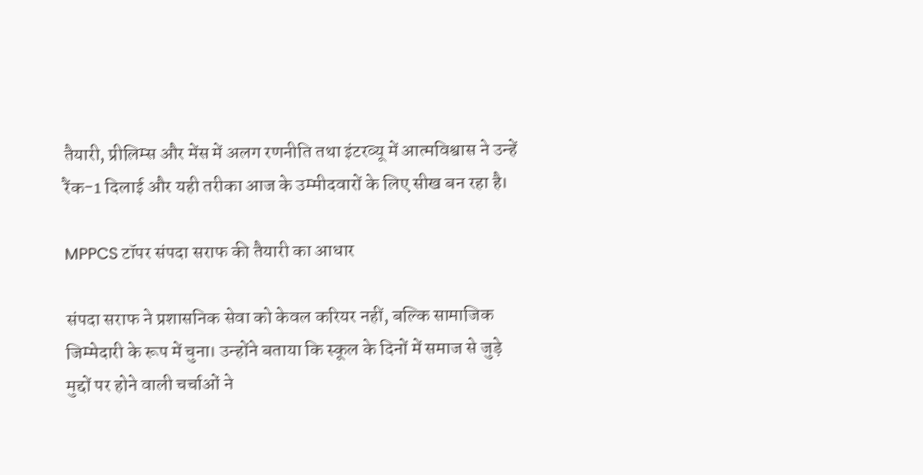तैयारी, प्रीलिम्स और मेंस में अलग रणनीति तथा इंटरव्यू में आत्मविश्वास ने उन्हें रैंक-1 दिलाई और यही तरीका आज के उम्मीदवारों के लिए सीख बन रहा है।

MPPCS टॉपर संपदा सराफ की तैयारी का आधार

संपदा सराफ ने प्रशासनिक सेवा को केवल करियर नहीं, बल्कि सामाजिक जिम्मेदारी के रूप में चुना। उन्होंने बताया कि स्कूल के दिनों में समाज से जुड़े मुद्दों पर होने वाली चर्चाओं ने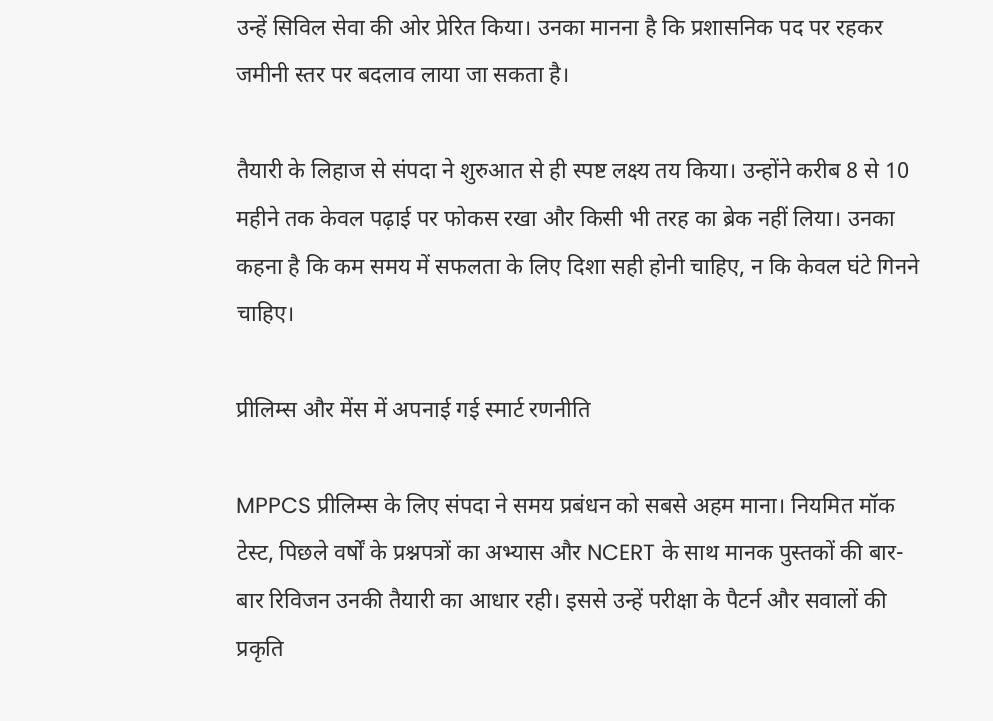उन्हें सिविल सेवा की ओर प्रेरित किया। उनका मानना है कि प्रशासनिक पद पर रहकर जमीनी स्तर पर बदलाव लाया जा सकता है।

तैयारी के लिहाज से संपदा ने शुरुआत से ही स्पष्ट लक्ष्य तय किया। उन्होंने करीब 8 से 10 महीने तक केवल पढ़ाई पर फोकस रखा और किसी भी तरह का ब्रेक नहीं लिया। उनका कहना है कि कम समय में सफलता के लिए दिशा सही होनी चाहिए, न कि केवल घंटे गिनने चाहिए।

प्रीलिम्स और मेंस में अपनाई गई स्मार्ट रणनीति

MPPCS प्रीलिम्स के लिए संपदा ने समय प्रबंधन को सबसे अहम माना। नियमित मॉक टेस्ट, पिछले वर्षों के प्रश्नपत्रों का अभ्यास और NCERT के साथ मानक पुस्तकों की बार-बार रिविजन उनकी तैयारी का आधार रही। इससे उन्हें परीक्षा के पैटर्न और सवालों की प्रकृति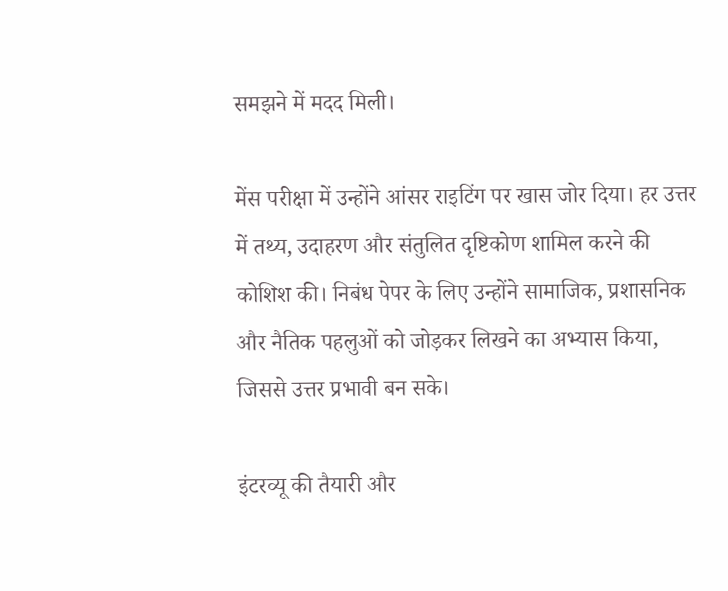समझने में मदद मिली।

मेंस परीक्षा में उन्होंने आंसर राइटिंग पर खास जोर दिया। हर उत्तर में तथ्य, उदाहरण और संतुलित दृष्टिकोण शामिल करने की कोशिश की। निबंध पेपर के लिए उन्होंने सामाजिक, प्रशासनिक और नैतिक पहलुओं को जोड़कर लिखने का अभ्यास किया, जिससे उत्तर प्रभावी बन सके।

इंटरव्यू की तैयारी और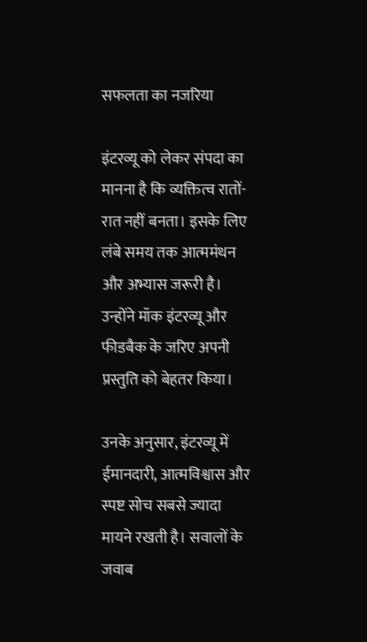सफलता का नजरिया

इंटरव्यू को लेकर संपदा का मानना है कि व्यक्तित्व रातों-रात नहीं बनता। इसके लिए लंबे समय तक आत्ममंथन और अभ्यास जरूरी है। उन्होंने मॉक इंटरव्यू और फीडबैक के जरिए अपनी प्रस्तुति को बेहतर किया।

उनके अनुसार, इंटरव्यू में ईमानदारी, आत्मविश्वास और स्पष्ट सोच सबसे ज्यादा मायने रखती है। सवालों के जवाब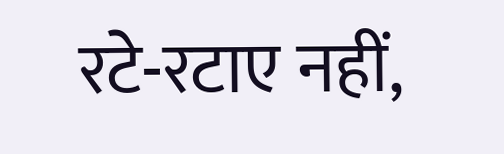रटे-रटाए नहीं,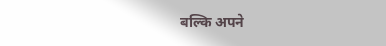बल्कि अपने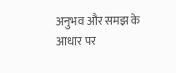अनुभव और समझ के आधार पर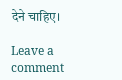देने चाहिए।

Leave a comment